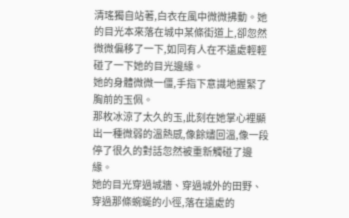清瑤獨自站著,白衣在風中微微拂動。她的目光本來落在城中某條街道上,卻忽然微微偏移了一下,如同有人在不遠處輕輕碰了一下她的目光邊緣。
她的身體微微一僵,手指下意識地握緊了胸前的玉佩。
那枚冰涼了太久的玉,此刻在她掌心裡顯出一種微弱的溫熱感,像餘燼回溫,像一段停了很久的對話忽然被重新觸碰了邊緣。
她的目光穿過城牆、穿過城外的田野、穿過那條蜿蜒的小徑,落在遠處的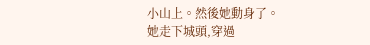小山上。然後她動身了。
她走下城頭,穿過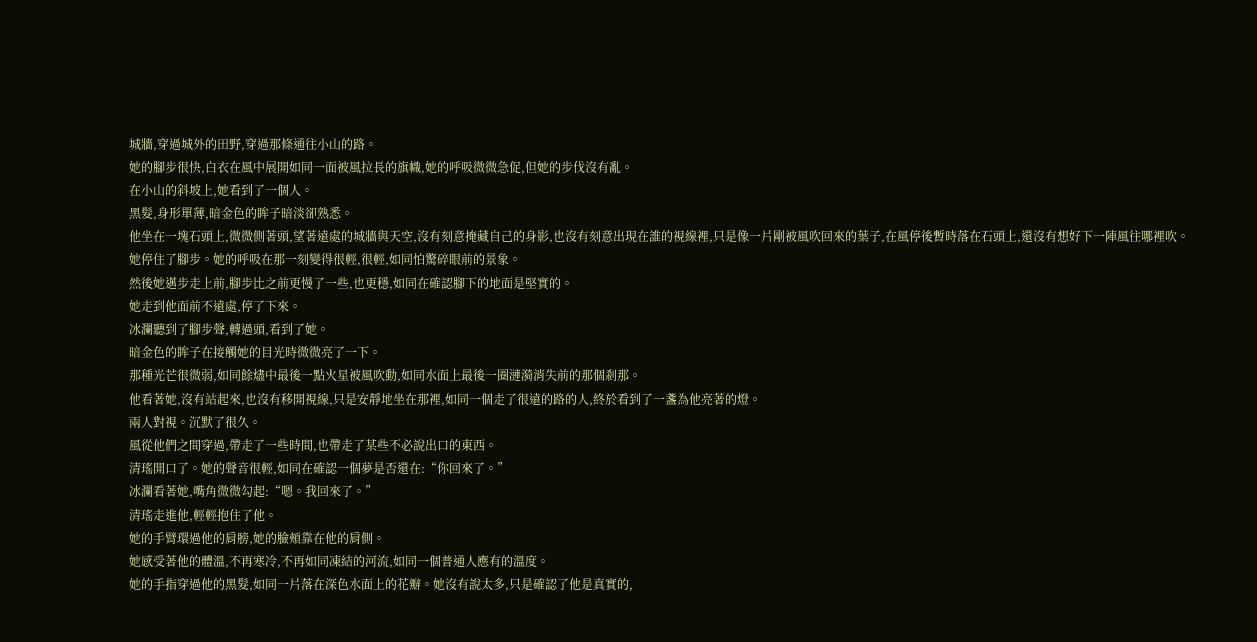城牆,穿過城外的田野,穿過那條通往小山的路。
她的腳步很快,白衣在風中展開如同一面被風拉長的旗幟,她的呼吸微微急促,但她的步伐沒有亂。
在小山的斜坡上,她看到了一個人。
黑髮,身形單薄,暗金色的眸子暗淡卻熟悉。
他坐在一塊石頭上,微微側著頭,望著遠處的城牆與天空,沒有刻意掩藏自己的身影,也沒有刻意出現在誰的視線裡,只是像一片剛被風吹回來的葉子,在風停後暫時落在石頭上,還沒有想好下一陣風往哪裡吹。
她停住了腳步。她的呼吸在那一刻變得很輕,很輕,如同怕驚碎眼前的景象。
然後她邁步走上前,腳步比之前更慢了一些,也更穩,如同在確認腳下的地面是堅實的。
她走到他面前不遠處,停了下來。
冰瀾聽到了腳步聲,轉過頭,看到了她。
暗金色的眸子在接觸她的目光時微微亮了一下。
那種光芒很微弱,如同餘燼中最後一點火星被風吹動,如同水面上最後一圈漣漪消失前的那個剎那。
他看著她,沒有站起來,也沒有移開視線,只是安靜地坐在那裡,如同一個走了很遠的路的人,終於看到了一盞為他亮著的燈。
兩人對視。沉默了很久。
風從他們之間穿過,帶走了一些時間,也帶走了某些不必說出口的東西。
清瑤開口了。她的聲音很輕,如同在確認一個夢是否還在:“你回來了。”
冰瀾看著她,嘴角微微勾起:“嗯。我回來了。”
清瑤走進他,輕輕抱住了他。
她的手臂環過他的肩膀,她的臉頰靠在他的肩側。
她感受著他的體溫,不再寒冷,不再如同凍結的河流,如同一個普通人應有的溫度。
她的手指穿過他的黑髮,如同一片落在深色水面上的花瓣。她沒有說太多,只是確認了他是真實的,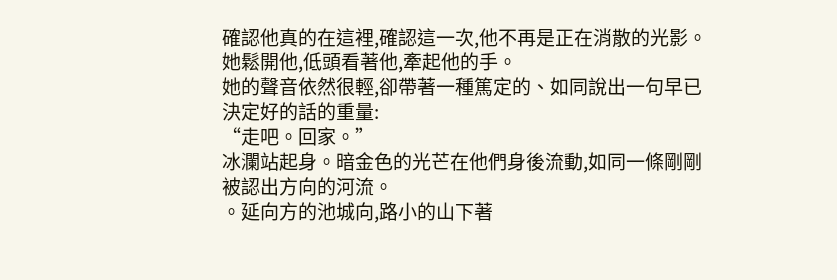確認他真的在這裡,確認這一次,他不再是正在消散的光影。
她鬆開他,低頭看著他,牽起他的手。
她的聲音依然很輕,卻帶著一種篤定的、如同說出一句早已決定好的話的重量:
“走吧。回家。”
冰瀾站起身。暗金色的光芒在他們身後流動,如同一條剛剛被認出方向的河流。
。延向方的池城向,路小的山下著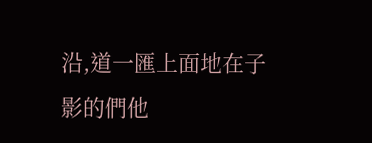沿,道一匯上面地在子影的們他